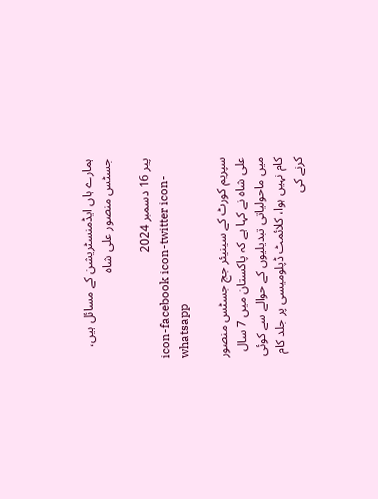ہمارے ہاں ایڈمنسٹریشن کے مسائل ہیں، جسٹس منصور علی شاہ

پیر 16 دسمبر 2024
icon-facebook icon-twitter icon-whatsapp

سپریم کورٹ کے سینیئر جج جسٹس منصور علی شاہ نے کہا ہے کہ پاکستان میں 7 سال میں ماحولیاتی تبدیلیوں کے حوالے سے کوئی کام نہیں ہوا، کلائمٹ ڈپلومیسی پر جلد کام کرنے کی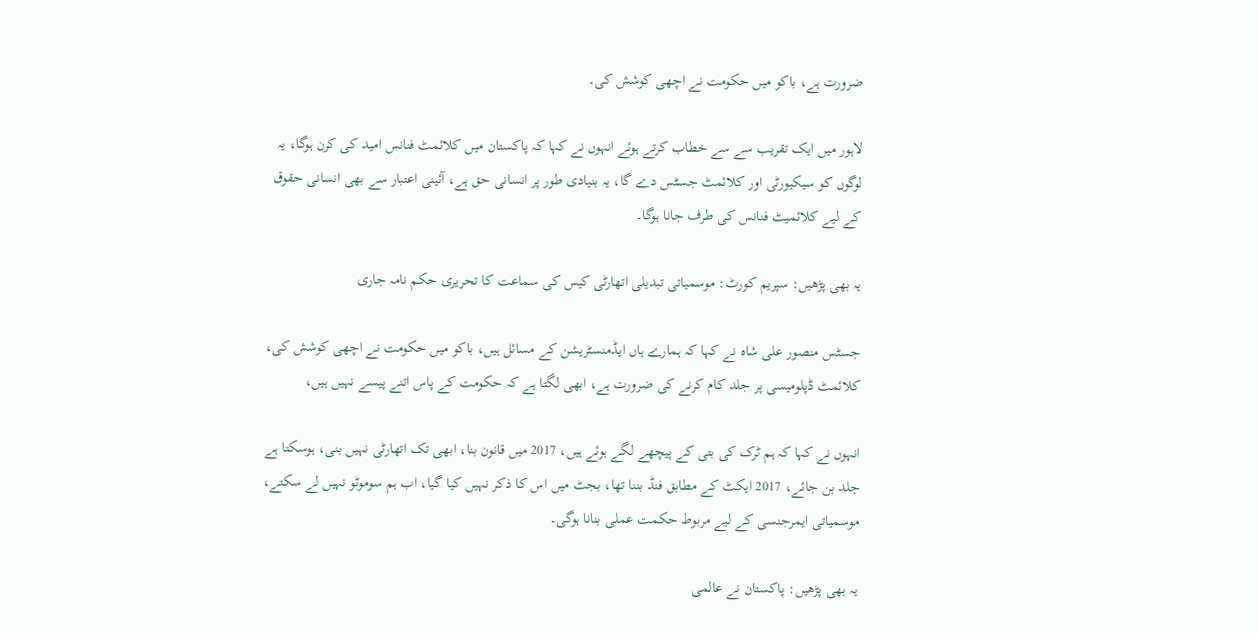ضرورت ہے، باکو میں حکومت نے اچھی کوشش کی۔

لاہور میں ایک تقریب سے سے خطاب کرتے ہوئے انہوں نے کہا کہ پاکستان میں کلائمٹ فنانس امید کی کرن ہوگا، یہ لوگوں کو سیکیورٹی اور کلائمٹ جسٹس دے گا، یہ بنیادی طور پر انسانی حق ہے، آئینی اعتبار سے بھی انسانی حقوق کے لیے کلائمیٹ فنانس کی طرف جانا ہوگا۔

یہ بھی پڑھیں: سپریم کورٹ: موسمیاتی تبدیلی اتھارٹی کیس کی سماعت کا تحریری حکم نامہ جاری

جسٹس منصور علی شاہ نے کہا کہ ہمارے ہاں ایڈمنسٹریشن کے مسائل ہیں، باکو میں حکومت نے اچھی کوشش کی، کلائمٹ ڈپلومیسی پر جلد کام کرنے کی ضرورت ہے، ابھی لگتا ہے کہ حکومت کے پاس اتنے پیسے نہیں ہیں،

انہوں نے کہا کہ ہم ٹرک کی بتی کے پیچھے لگے ہوئے ہیں، 2017 میں قانون بنا، ابھی تک اتھارٹی نہیں بنی، ہوسکتا ہے جلد بن جائے، 2017 ایکٹ کے مطابق فنڈ بننا تھا، بجٹ میں اس کا ذکر نہیں کیا گیا، اب ہم سوموٹو نہیں لے سکتے، موسمیاتی ایمرجنسی کے لیے مربوط حکمت عملی بنانا ہوگی۔

یہ بھی پڑھیں: پاکستان نے عالمی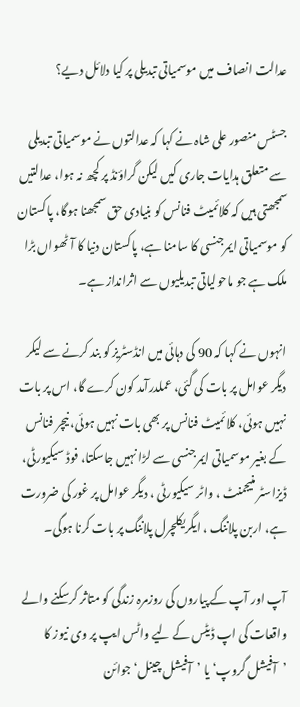عدالت انصاف میں موسمیاتی تبدیلی پر کیا دلائل دیے؟

جسٹس منصور علی شاہ نے کہا کہ عدالتوں نے موسمیاتی تبدیلی سے متعلق ہدایات جاری کیں لیکن گراؤنڈ پر کچھ نہ ہوا، عدالتیں سمجھتی ہیں کہ کلائمیٹ فنانس کو بنیادی حق سمجھنا ہوگا، پاکستان کو موسمیاتی ایمرجنسی کا سامنا ہے، پاکستان دنیا کا آٹھواں بڑا ملک ہے جو ماحولیاتی تبدیلیوں سے اثرانداز ہے۔

انہوں نے کہا کہ 90 کی دہائی میں انڈسٹریز کو بند کرنے سے لیکر دیگر عوامل پر بات کی گئی، عملدرآمد کون کرے گا، اس پر بات نہیں ہوئی، کلائمیٹ فنانس پر بھی بات نہیں ہوئی، نیچر فنانس کے بغیر موسمیاتی ایمرجنسی سے لڑا نہیں جاسکتا، فوڈ سیکیورٹی، ڈیزاسٹر منیجمنٹ ، واٹر سیکیورٹی ، دیگر عوامل پر غور کی ضرورت ہے، اربن پلاننگ ، ایگریکلچرل پلاننگ پر بات کرنا ہوگی۔

آپ اور آپ کے پیاروں کی روزمرہ زندگی کو متاثر کرسکنے والے واقعات کی اپ ڈیٹس کے لیے واٹس ایپ پر وی نیوز کا ’آفیشل گروپ‘ یا ’آفیشل چینل‘ جوائن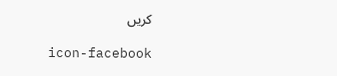کریں

icon-facebook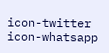icon-twitter icon-whatsapp